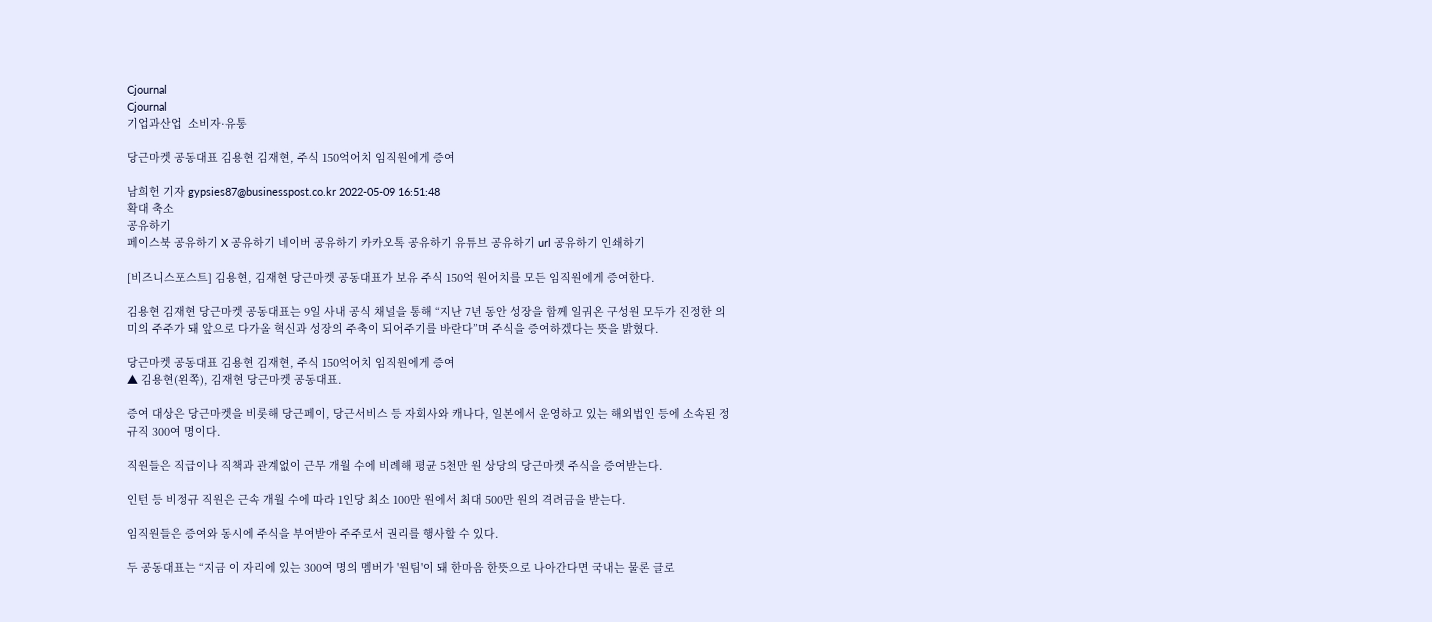Cjournal
Cjournal
기업과산업  소비자·유통

당근마켓 공동대표 김용현 김재현, 주식 150억어치 임직원에게 증여

남희헌 기자 gypsies87@businesspost.co.kr 2022-05-09 16:51:48
확대 축소
공유하기
페이스북 공유하기 X 공유하기 네이버 공유하기 카카오톡 공유하기 유튜브 공유하기 url 공유하기 인쇄하기

[비즈니스포스트] 김용현, 김재현 당근마켓 공동대표가 보유 주식 150억 원어치를 모든 임직원에게 증여한다.

김용현 김재현 당근마켓 공동대표는 9일 사내 공식 채널을 통해 “지난 7년 동안 성장을 함께 일궈온 구성원 모두가 진정한 의미의 주주가 돼 앞으로 다가올 혁신과 성장의 주축이 되어주기를 바란다”며 주식을 증여하겠다는 뜻을 밝혔다.

당근마켓 공동대표 김용현 김재현, 주식 150억어치 임직원에게 증여
▲ 김용현(왼쪽), 김재현 당근마켓 공동대표.

증여 대상은 당근마켓을 비롯해 당근페이, 당근서비스 등 자회사와 캐나다, 일본에서 운영하고 있는 해외법인 등에 소속된 정규직 300여 명이다.

직원들은 직급이나 직책과 관계없이 근무 개월 수에 비례해 평균 5천만 원 상당의 당근마켓 주식을 증여받는다.

인턴 등 비정규 직원은 근속 개월 수에 따라 1인당 최소 100만 원에서 최대 500만 원의 격려금을 받는다.

임직원들은 증여와 동시에 주식을 부여받아 주주로서 권리를 행사할 수 있다.

두 공동대표는 “지금 이 자리에 있는 300여 명의 멤버가 '원팀'이 돼 한마음 한뜻으로 나아간다면 국내는 물론 글로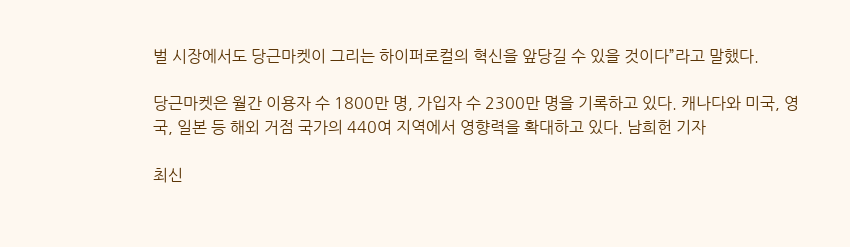벌 시장에서도 당근마켓이 그리는 하이퍼로컬의 혁신을 앞당길 수 있을 것이다”라고 말했다.

당근마켓은 월간 이용자 수 1800만 명, 가입자 수 2300만 명을 기록하고 있다. 캐나다와 미국, 영국, 일본 등 해외 거점 국가의 440여 지역에서 영향력을 확대하고 있다. 남희헌 기자

최신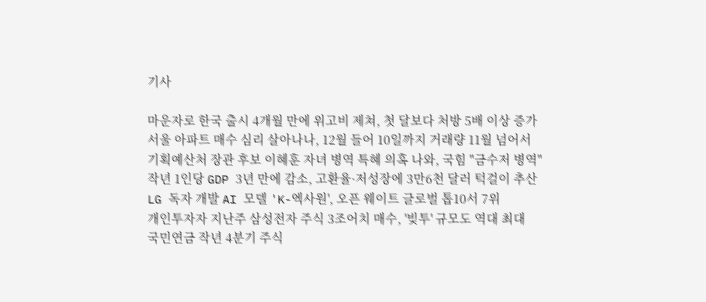기사

마운자로 한국 출시 4개월 만에 위고비 제쳐, 첫 달보다 처방 5배 이상 증가
서울 아파트 매수 심리 살아나나, 12월 들어 10일까지 거래량 11월 넘어서
기획예산처 장관 후보 이혜훈 자녀 병역 특혜 의혹 나와, 국힘 "금수저 병역"
작년 1인당 GDP 3년 만에 감소, 고환율·저성장에 3만6천 달러 턱걸이 추산
LG 독자 개발 AI 모델 'K-엑사원', 오픈 웨이트 글로벌 톱10서 7위
개인투자자 지난주 삼성전자 주식 3조어치 매수, '빚투' 규모도 역대 최대
국민연금 작년 4분기 주식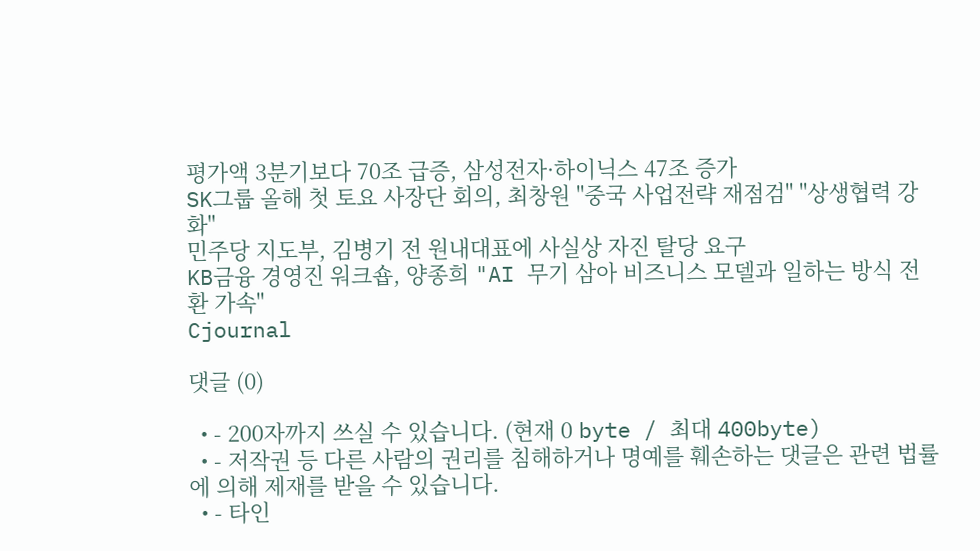평가액 3분기보다 70조 급증, 삼성전자·하이닉스 47조 증가
SK그룹 올해 첫 토요 사장단 회의, 최창원 "중국 사업전략 재점검" "상생협력 강화"
민주당 지도부, 김병기 전 원내대표에 사실상 자진 탈당 요구
KB금융 경영진 워크숍, 양종희 "AI 무기 삼아 비즈니스 모델과 일하는 방식 전환 가속"
Cjournal

댓글 (0)

  • - 200자까지 쓰실 수 있습니다. (현재 0 byte / 최대 400byte)
  • - 저작권 등 다른 사람의 권리를 침해하거나 명예를 훼손하는 댓글은 관련 법률에 의해 제재를 받을 수 있습니다.
  • - 타인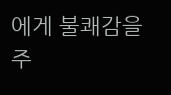에게 불쾌감을 주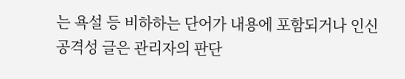는 욕설 등 비하하는 단어가 내용에 포함되거나 인신공격성 글은 관리자의 판단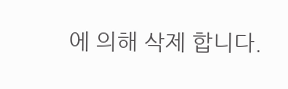에 의해 삭제 합니다.